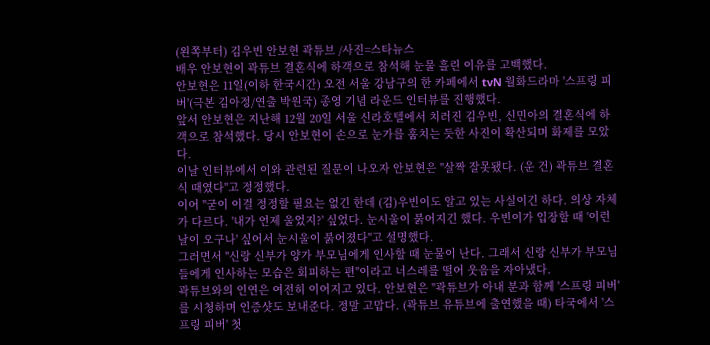(왼쪽부터) 김우빈 안보현 곽튜브 /사진=스타뉴스
배우 안보현이 곽튜브 결혼식에 하객으로 참석해 눈물 흘린 이유를 고백했다.
안보현은 11일(이하 한국시간) 오전 서울 강남구의 한 카페에서 tvN 월화드라마 '스프링 피버'(극본 김아정/연출 박원국) 종영 기념 라운드 인터뷰를 진행했다.
앞서 안보현은 지난해 12월 20일 서울 신라호텔에서 치러진 김우빈, 신민아의 결혼식에 하객으로 참석했다. 당시 안보현이 손으로 눈가를 훔치는 듯한 사진이 확산되며 화제를 모았다.
이날 인터뷰에서 이와 관련된 질문이 나오자 안보현은 "살짝 잘못됐다. (운 건) 곽튜브 결혼식 때였다"고 정정했다.
이어 "굳이 이걸 정정할 필요는 없긴 한데 (김)우빈이도 알고 있는 사실이긴 하다. 의상 자체가 다르다. '내가 언제 울었지?' 싶었다. 눈시울이 붉어지긴 했다. 우빈이가 입장할 때 '이런 날이 오구나' 싶어서 눈시울이 붉어졌다"고 설명했다.
그러면서 "신랑 신부가 양가 부모님에게 인사할 때 눈물이 난다. 그래서 신랑 신부가 부모님들에게 인사하는 모습은 회피하는 편"이라고 너스레를 떨어 웃음을 자아냈다.
곽튜브와의 인연은 여전히 이어지고 있다. 안보현은 "곽튜브가 아내 분과 함께 '스프링 피버'를 시청하며 인증샷도 보내준다. 정말 고맙다. (곽튜브 유튜브에 출연했을 때) 타국에서 '스프링 피버' 첫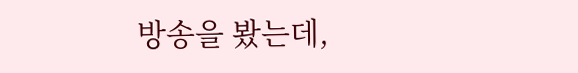방송을 봤는데,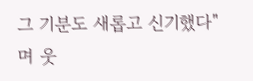그 기분도 새롭고 신기했다"며 웃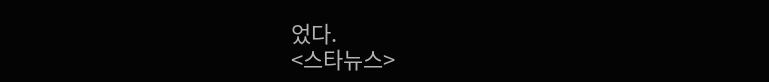었다.
<스타뉴스>